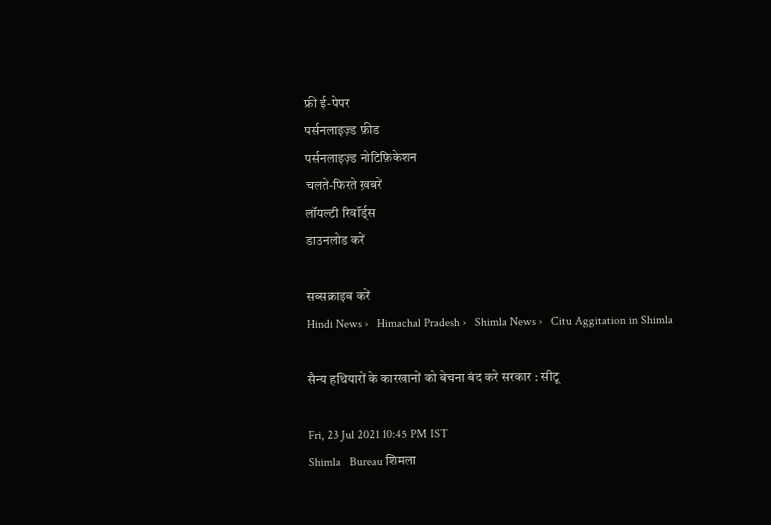फ्री ई-पेपर
पर्सनलाइज़्ड फ़ीड
पर्सनलाइज़्ड नोटिफ़िकेशन
चलते-फिरते ख़बरें
लॉयल्टी रिवॉर्ड्स
डाउनलोड करें

सब्सक्राइब करें
Hindi News ›   Himachal Pradesh ›   Shimla News ›   Citu Aggitation in Shimla

सैन्य हथियारों के कारखानों को बेचना बंद करे सरकार : सीटू

Fri, 23 Jul 2021 10:45 PM IST
Shimla   Bureau शिमला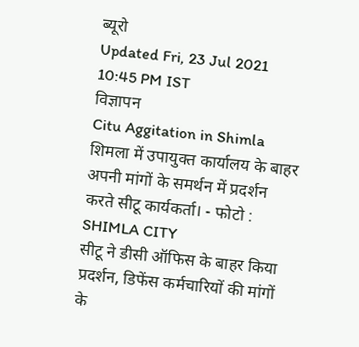ब्यूरो
Updated Fri, 23 Jul 2021 10:45 PM IST
विज्ञापन
Citu Aggitation in Shimla
शिमला में उपायुक्त कार्यालय के बाहर अपनी मांगों के समर्थन में प्रदर्शन करते सीटू कार्यकर्ता। - फोटो : SHIMLA CITY
सीटू ने डीसी ऑफिस के बाहर किया प्रदर्शन, डिफेंस कर्मचारियों की मांगों के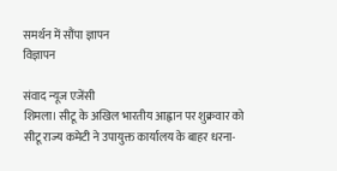समर्थन में सौंपा ज्ञापन
विज्ञापन

संवाद न्यूज एजेंसी
शिमला। सीटू के अखिल भारतीय आह्वान पर शुक्रवार को सीटू राज्य कमेटी ने उपायुक्त कार्यालय के बाहर धरना-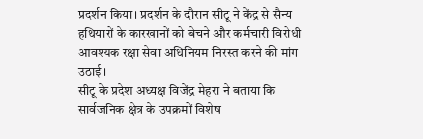प्रदर्शन किया। प्रदर्शन के दौरान सीटू ने केंद्र से सैन्य हथियारों के कारखानों को बेचने और कर्मचारी विरोधी आवश्यक रक्षा सेवा अधिनियम निरस्त करने की मांग उठाई।
सीटू के प्रदेश अध्यक्ष विजेंद्र मेहरा ने बताया कि सार्वजनिक क्षेत्र के उपक्रमों विशेष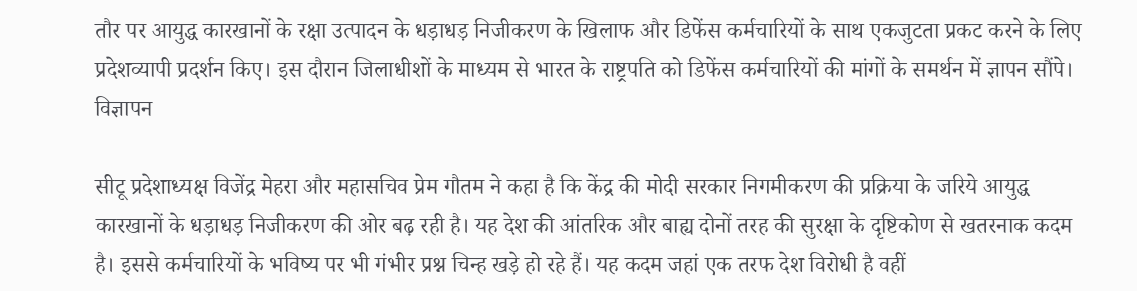तौर पर आयुद्ध कारखानों के रक्षा उत्पादन के धड़ाधड़ निजीकरण के खिलाफ और डिफेंस कर्मचारियों के साथ एकजुटता प्रकट करने के लिए प्रदेशव्यापी प्रदर्शन किए। इस दौरान जिलाधीशों के माध्यम से भारत के राष्ट्रपति को डिफेंस कर्मचारियों की मांगों के समर्थन में ज्ञापन सौंपे।
विज्ञापन

सीटू प्रदेशाध्यक्ष विजेंद्र मेहरा और महासचिव प्रेम गौतम ने कहा है कि केंद्र की मोदी सरकार निगमीकरण की प्रक्रिया के जरिये आयुद्ध कारखानों के धड़ाधड़ निजीकरण की ओर बढ़ रही है। यह देश की आंतरिक और बाह्य दोनों तरह की सुरक्षा के दृष्टिकोण से खतरनाक कदम है। इससे कर्मचारियों के भविष्य पर भी गंभीर प्रश्न चिन्ह खड़े हो रहे हैं। यह कदम जहां एक तरफ देश विरोधी है वहीं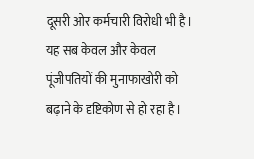दूसरी ओर कर्मचारी विरोधी भी है। यह सब केवल और केवल पूंजीपतियों की मुनाफाखोरी को बढ़ाने के दृष्टिकोण से हो रहा है।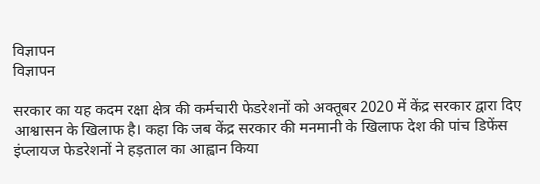विज्ञापन
विज्ञापन

सरकार का यह कदम रक्षा क्षेत्र की कर्मचारी फेडरेशनों को अक्तूबर 2020 में केंद्र सरकार द्वारा दिए आश्वासन के खिलाफ है। कहा कि जब केंद्र सरकार की मनमानी के खिलाफ देश की पांच डिफेंस इंप्लायज फेडरेशनों ने हड़ताल का आह्वान किया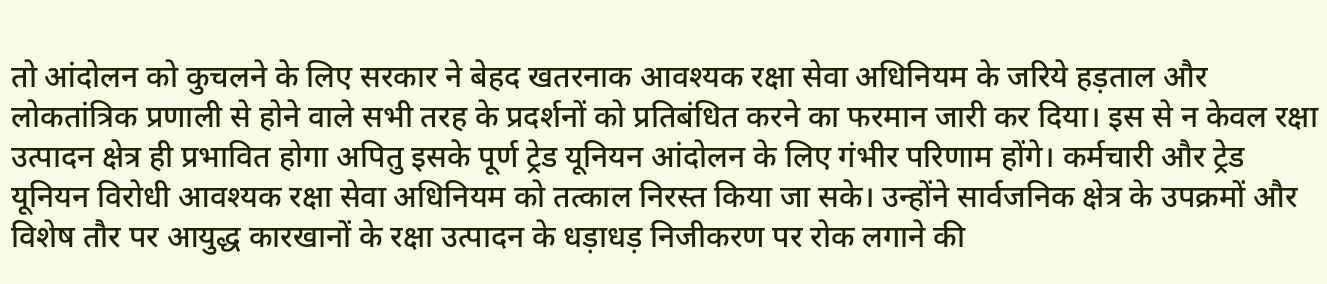तो आंदोलन को कुचलने के लिए सरकार ने बेहद खतरनाक आवश्यक रक्षा सेवा अधिनियम के जरिये हड़ताल और लोकतांत्रिक प्रणाली से होने वाले सभी तरह के प्रदर्शनों को प्रतिबंधित करने का फरमान जारी कर दिया। इस से न केवल रक्षा उत्पादन क्षेत्र ही प्रभावित होगा अपितु इसके पूर्ण ट्रेड यूनियन आंदोलन के लिए गंभीर परिणाम होंगे। कर्मचारी और ट्रेड यूनियन विरोधी आवश्यक रक्षा सेवा अधिनियम को तत्काल निरस्त किया जा सके। उन्होंने सार्वजनिक क्षेत्र के उपक्रमों और विशेष तौर पर आयुद्ध कारखानों के रक्षा उत्पादन के धड़ाधड़ निजीकरण पर रोक लगाने की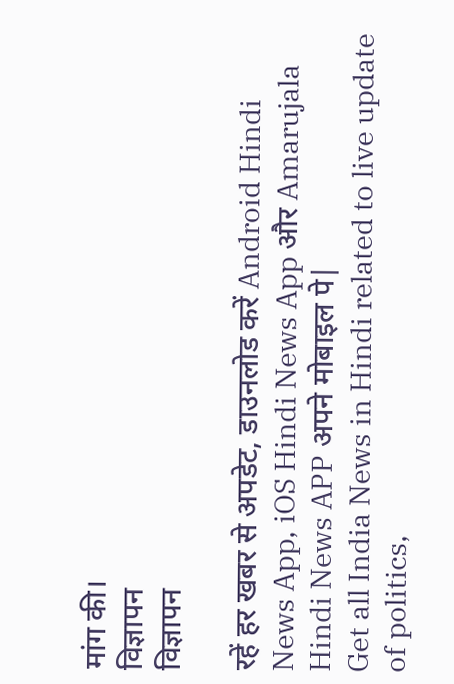मांग की।
विज्ञापन
विज्ञापन

रहें हर खबर से अपडेट, डाउनलोड करें Android Hindi News App, iOS Hindi News App और Amarujala Hindi News APP अपने मोबाइल पे|
Get all India News in Hindi related to live update of politics,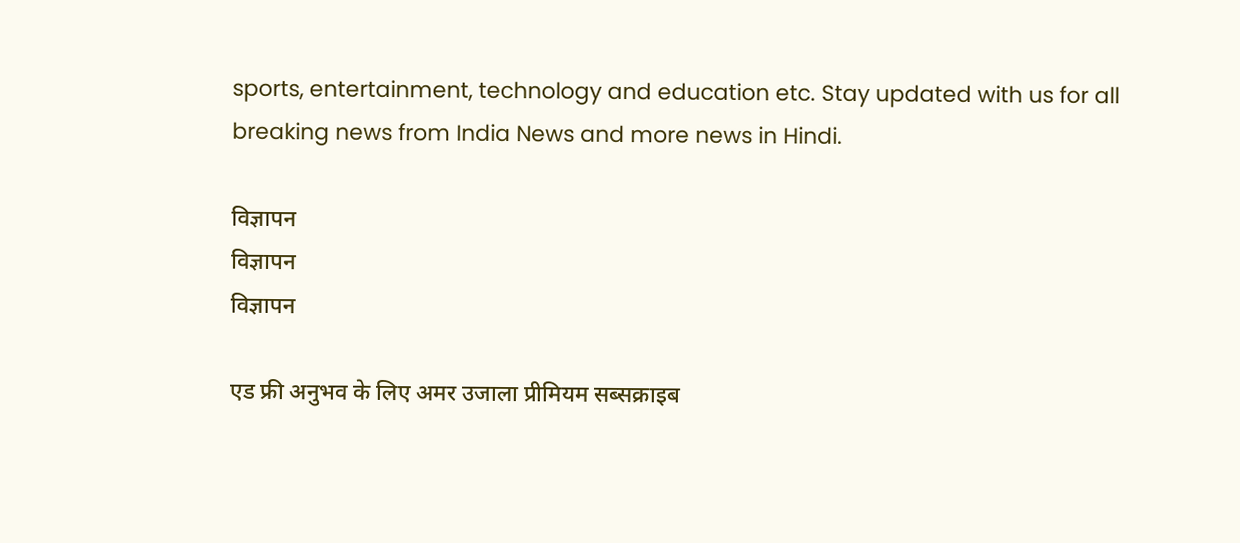sports, entertainment, technology and education etc. Stay updated with us for all breaking news from India News and more news in Hindi.

विज्ञापन
विज्ञापन
विज्ञापन

एड फ्री अनुभव के लिए अमर उजाला प्रीमियम सब्सक्राइब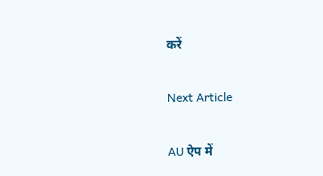करें

Next Article

AU ऐप में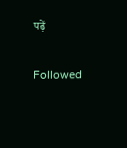पढ़ें

Followed